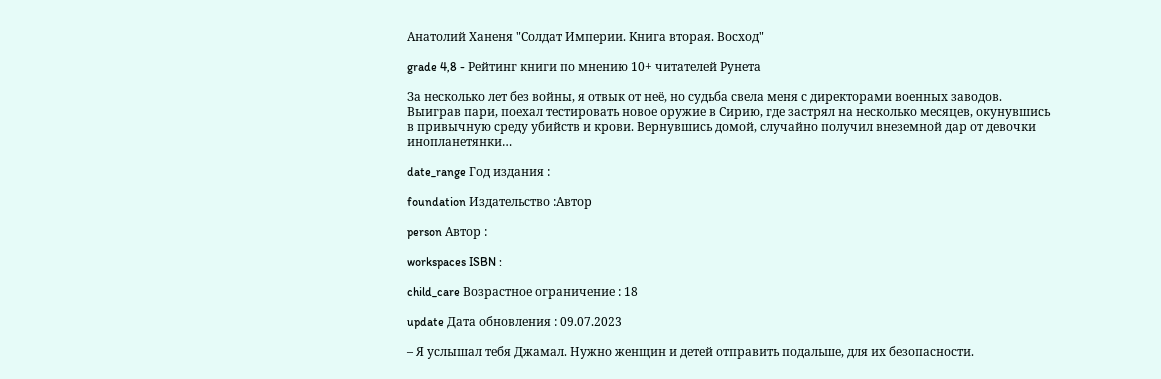Анатолий Ханеня "Солдат Империи. Книга вторая. Восход"

grade 4,8 - Рейтинг книги по мнению 10+ читателей Рунета

За несколько лет без войны, я отвык от неё, но судьба свела меня с директорами военных заводов. Выиграв пари, поехал тестировать новое оружие в Сирию, где застрял на несколько месяцев, окунувшись в привычную среду убийств и крови. Вернувшись домой, случайно получил внеземной дар от девочки инопланетянки…

date_range Год издания :

foundation Издательство :Автор

person Автор :

workspaces ISBN :

child_care Возрастное ограничение : 18

update Дата обновления : 09.07.2023

– Я услышал тебя Джамал. Нужно женщин и детей отправить подальше, для их безопасности.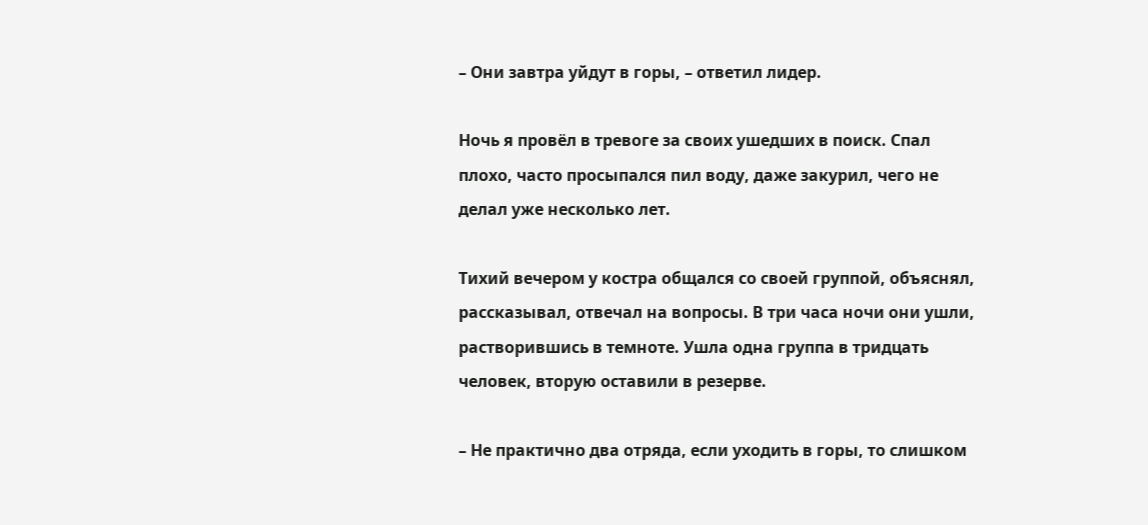– Они завтра уйдут в горы, – ответил лидер.

Ночь я провёл в тревоге за своих ушедших в поиск. Спал плохо, часто просыпался пил воду, даже закурил, чего не делал уже несколько лет.

Тихий вечером у костра общался со своей группой, объяснял, рассказывал, отвечал на вопросы. В три часа ночи они ушли, растворившись в темноте. Ушла одна группа в тридцать человек, вторую оставили в резерве.

– Не практично два отряда, если уходить в горы, то слишком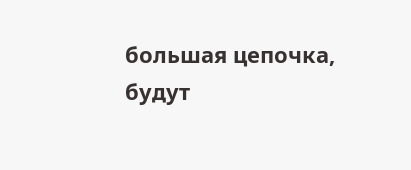большая цепочка, будут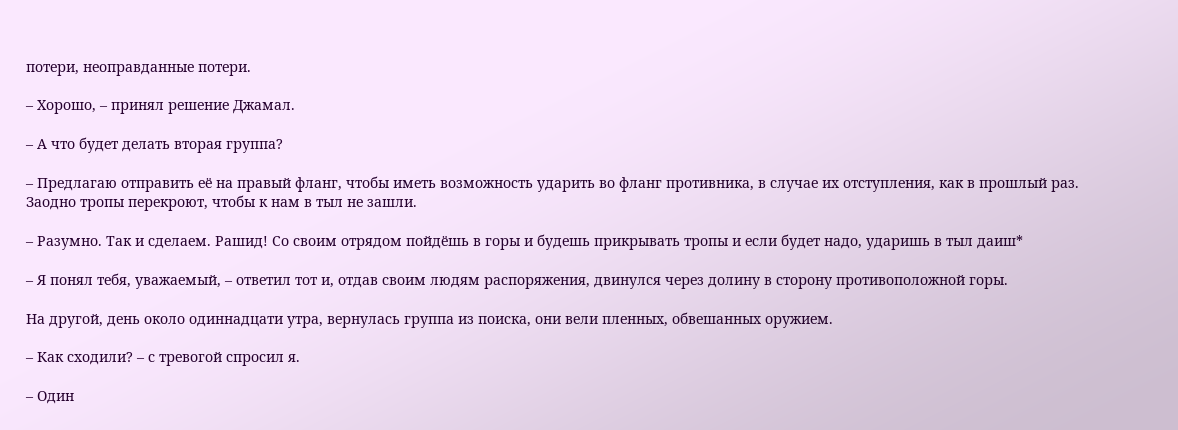потери, неоправданные потери.

– Хорошо, – принял решение Джамал.

– А что будет делать вторая группа?

– Предлагаю отправить её на правый фланг, чтобы иметь возможность ударить во фланг противника, в случае их отступления, как в прошлый раз. Заодно тропы перекроют, чтобы к нам в тыл не зашли.

– Разумно. Так и сделаем. Рашид! Со своим отрядом пойдёшь в горы и будешь прикрывать тропы и если будет надо, ударишь в тыл даиш*

– Я понял тебя, уважаемый, – ответил тот и, отдав своим людям распоряжения, двинулся через долину в сторону противоположной горы.

На другой, день около одиннадцати утра, вернулась группа из поиска, они вели пленных, обвешанных оружием.

– Как сходили? – с тревогой спросил я.

– Один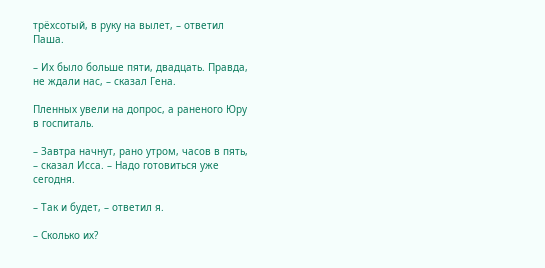трёхсотый, в руку на вылет, – ответил Паша.

– Их было больше пяти, двадцать. Правда, не ждали нас, – сказал Гена.

Пленных увели на допрос, а раненого Юру в госпиталь.

– Завтра начнут, рано утром, часов в пять, – сказал Исса. – Надо готовиться уже сегодня.

– Так и будет, – ответил я.

– Сколько их?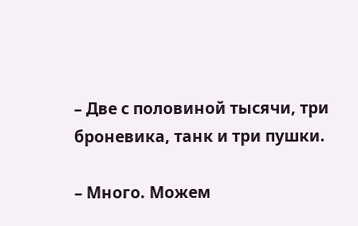– Две с половиной тысячи, три броневика, танк и три пушки.

– Много. Можем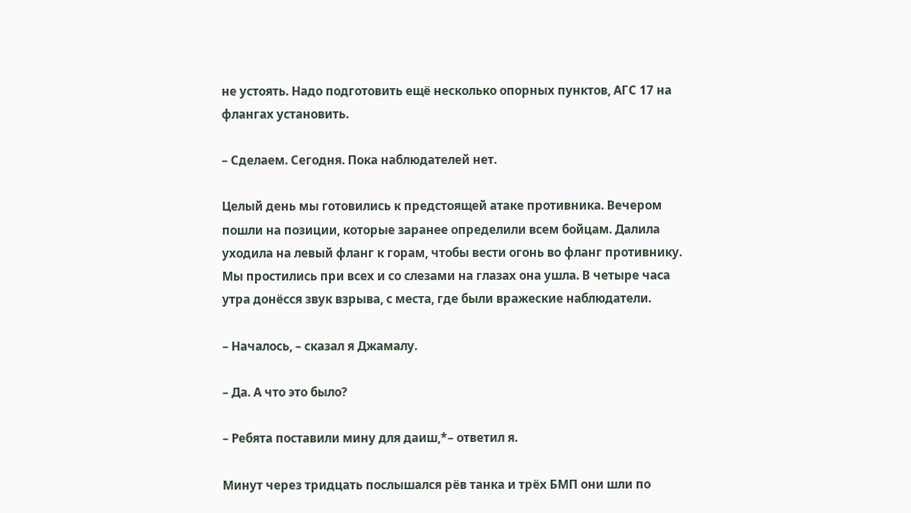не устоять. Надо подготовить ещё несколько опорных пунктов, АГС 17 на флангах установить.

– Сделаем. Сегодня. Пока наблюдателей нет.

Целый день мы готовились к предстоящей атаке противника. Вечером пошли на позиции, которые заранее определили всем бойцам. Далила уходила на левый фланг к горам, чтобы вести огонь во фланг противнику. Мы простились при всех и со слезами на глазах она ушла. В четыре часа утра донёсся звук взрыва, с места, где были вражеские наблюдатели.

– Началось, – сказал я Джамалу.

– Да. А что это было?

– Ребята поставили мину для даиш,*– ответил я.

Минут через тридцать послышался рёв танка и трёх БМП они шли по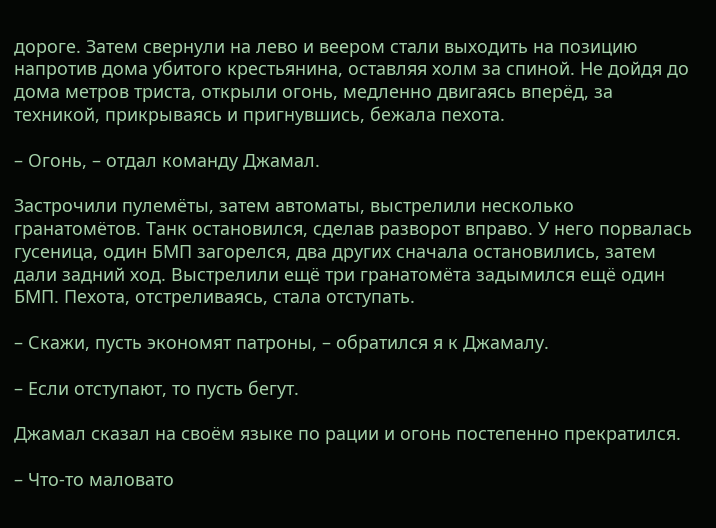дороге. Затем свернули на лево и веером стали выходить на позицию напротив дома убитого крестьянина, оставляя холм за спиной. Не дойдя до дома метров триста, открыли огонь, медленно двигаясь вперёд, за техникой, прикрываясь и пригнувшись, бежала пехота.

– Огонь, – отдал команду Джамал.

Застрочили пулемёты, затем автоматы, выстрелили несколько гранатомётов. Танк остановился, сделав разворот вправо. У него порвалась гусеница, один БМП загорелся, два других сначала остановились, затем дали задний ход. Выстрелили ещё три гранатомёта задымился ещё один БМП. Пехота, отстреливаясь, стала отступать.

– Скажи, пусть экономят патроны, – обратился я к Джамалу.

– Если отступают, то пусть бегут.

Джамал сказал на своём языке по рации и огонь постепенно прекратился.

– Что-то маловато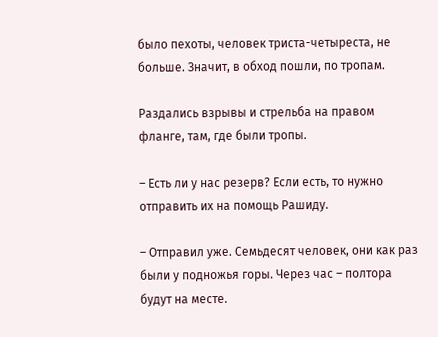было пехоты, человек триста-четыреста, не больше. Значит, в обход пошли, по тропам.

Раздались взрывы и стрельба на правом фланге, там, где были тропы.

– Есть ли у нас резерв? Если есть, то нужно отправить их на помощь Рашиду.

– Отправил уже. Семьдесят человек, они как раз были у подножья горы. Через час – полтора будут на месте.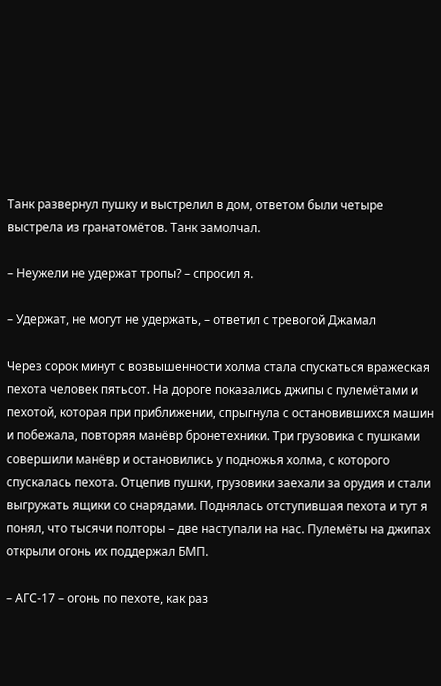Танк развернул пушку и выстрелил в дом, ответом были четыре выстрела из гранатомётов. Танк замолчал.

– Неужели не удержат тропы? – спросил я.

– Удержат, не могут не удержать, – ответил с тревогой Джамал

Через сорок минут с возвышенности холма стала спускаться вражеская пехота человек пятьсот. На дороге показались джипы с пулемётами и пехотой, которая при приближении, спрыгнула с остановившихся машин и побежала, повторяя манёвр бронетехники. Три грузовика с пушками совершили манёвр и остановились у подножья холма, с которого спускалась пехота. Отцепив пушки, грузовики заехали за орудия и стали выгружать ящики со снарядами. Поднялась отступившая пехота и тут я понял, что тысячи полторы – две наступали на нас. Пулемёты на джипах открыли огонь их поддержал БМП.

– АГС-17 – огонь по пехоте, как раз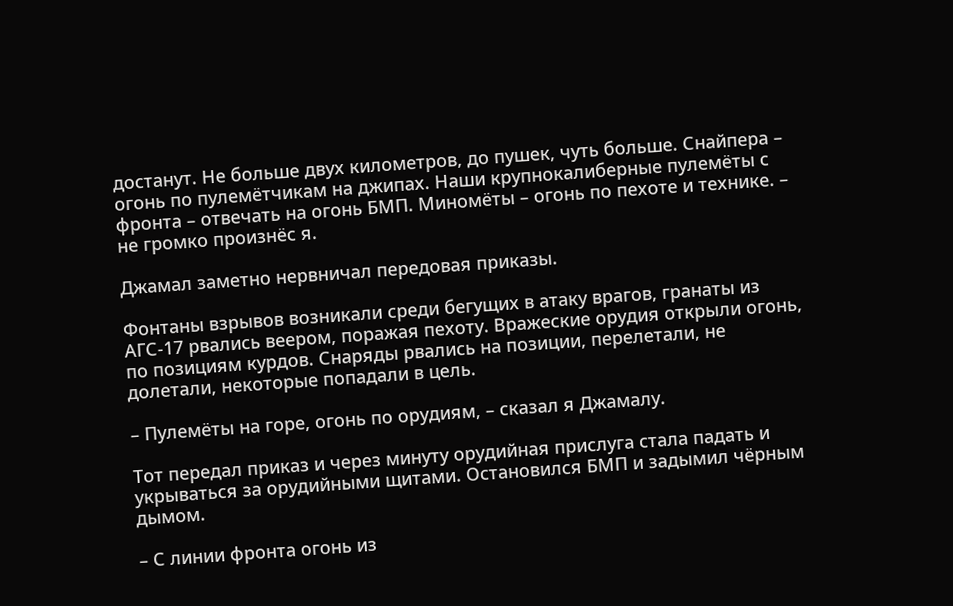достанут. Не больше двух километров, до пушек, чуть больше. Снайпера – огонь по пулемётчикам на джипах. Наши крупнокалиберные пулемёты с фронта – отвечать на огонь БМП. Миномёты – огонь по пехоте и технике. – не громко произнёс я.

Джамал заметно нервничал передовая приказы.

Фонтаны взрывов возникали среди бегущих в атаку врагов, гранаты из АГС-17 рвались веером, поражая пехоту. Вражеские орудия открыли огонь, по позициям курдов. Снаряды рвались на позиции, перелетали, не долетали, некоторые попадали в цель.

– Пулемёты на горе, огонь по орудиям, – сказал я Джамалу.

Тот передал приказ и через минуту орудийная прислуга стала падать и укрываться за орудийными щитами. Остановился БМП и задымил чёрным дымом.

– С линии фронта огонь из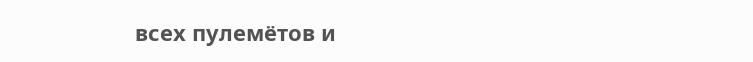всех пулемётов и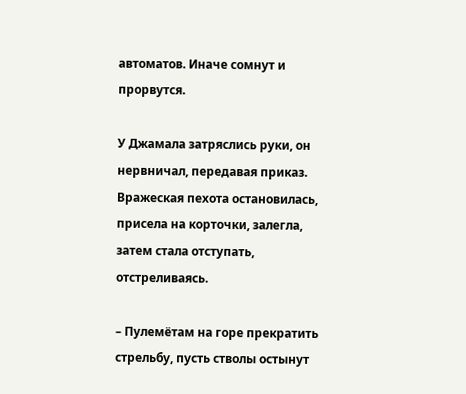автоматов. Иначе сомнут и прорвутся.

У Джамала затряслись руки, он нервничал, передавая приказ. Вражеская пехота остановилась, присела на корточки, залегла, затем стала отступать, отстреливаясь.

– Пулемётам на горе прекратить стрельбу, пусть стволы остынут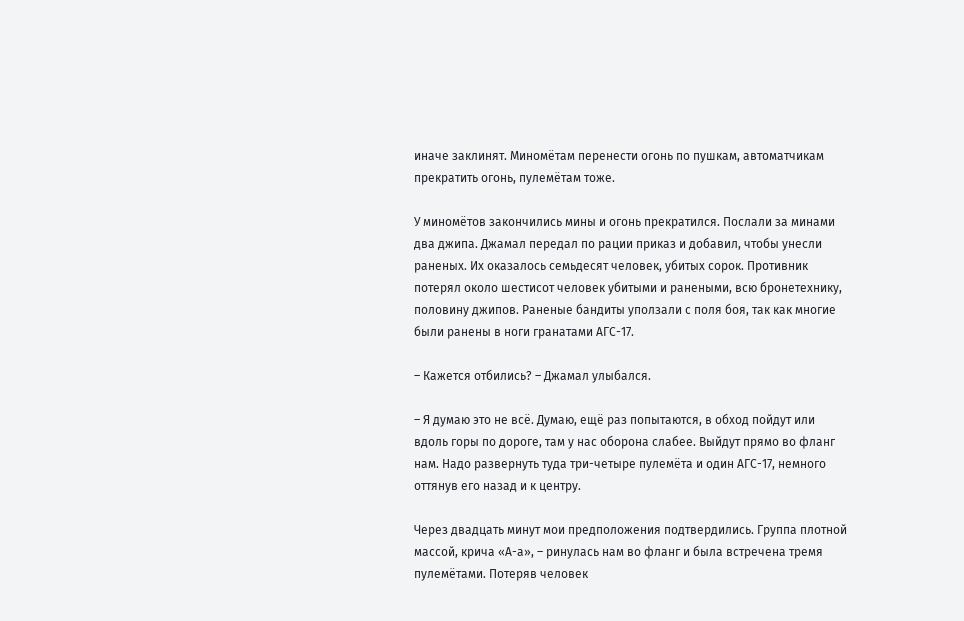иначе заклинят. Миномётам перенести огонь по пушкам, автоматчикам прекратить огонь, пулемётам тоже.

У миномётов закончились мины и огонь прекратился. Послали за минами два джипа. Джамал передал по рации приказ и добавил, чтобы унесли раненых. Их оказалось семьдесят человек, убитых сорок. Противник потерял около шестисот человек убитыми и ранеными, всю бронетехнику, половину джипов. Раненые бандиты уползали с поля боя, так как многие были ранены в ноги гранатами АГС-17.

– Кажется отбились? – Джамал улыбался.

– Я думаю это не всё. Думаю, ещё раз попытаются, в обход пойдут или вдоль горы по дороге, там у нас оборона слабее. Выйдут прямо во фланг нам. Надо развернуть туда три-четыре пулемёта и один АГС-17, немного оттянув его назад и к центру.

Через двадцать минут мои предположения подтвердились. Группа плотной массой, крича «А-а», – ринулась нам во фланг и была встречена тремя пулемётами. Потеряв человек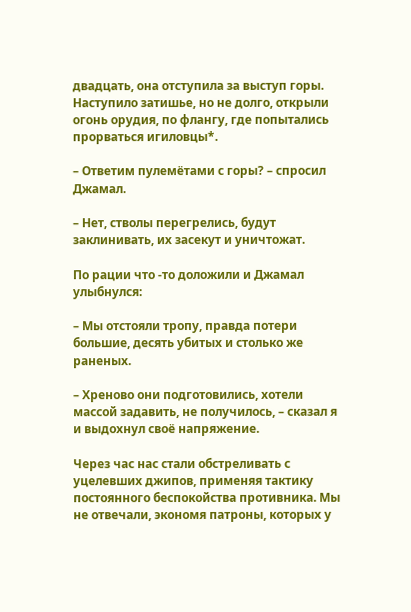двадцать, она отступила за выступ горы. Наступило затишье, но не долго, открыли огонь орудия, по флангу, где попытались прорваться игиловцы*.

– Ответим пулемётами с горы? – спросил Джамал.

– Нет, стволы перегрелись, будут заклинивать, их засекут и уничтожат.

По рации что -то доложили и Джамал улыбнулся:

– Мы отстояли тропу, правда потери большие, десять убитых и столько же раненых.

– Хреново они подготовились, хотели массой задавить, не получилось, – сказал я и выдохнул своё напряжение.

Через час нас стали обстреливать с уцелевших джипов, применяя тактику постоянного беспокойства противника. Мы не отвечали, экономя патроны, которых у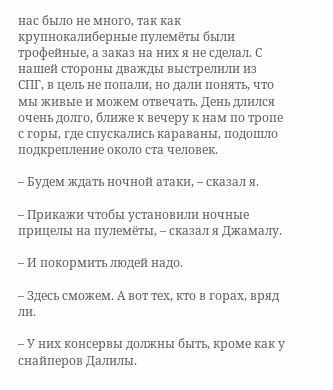нас было не много, так как крупнокалиберные пулемёты были трофейные, а заказ на них я не сделал. С нашей стороны дважды выстрелили из СПГ, в цель не попали, но дали понять, что мы живые и можем отвечать. День длился очень долго, ближе к вечеру к нам по тропе с горы, где спускались караваны, подошло подкрепление около ста человек.

– Будем ждать ночной атаки, – сказал я.

– Прикажи чтобы установили ночные прицелы на пулемёты, – сказал я Джамалу.

– И покормить людей надо.

– Здесь сможем. А вот тех, кто в горах, вряд ли.

– У них консервы должны быть, кроме как у снайперов Далилы.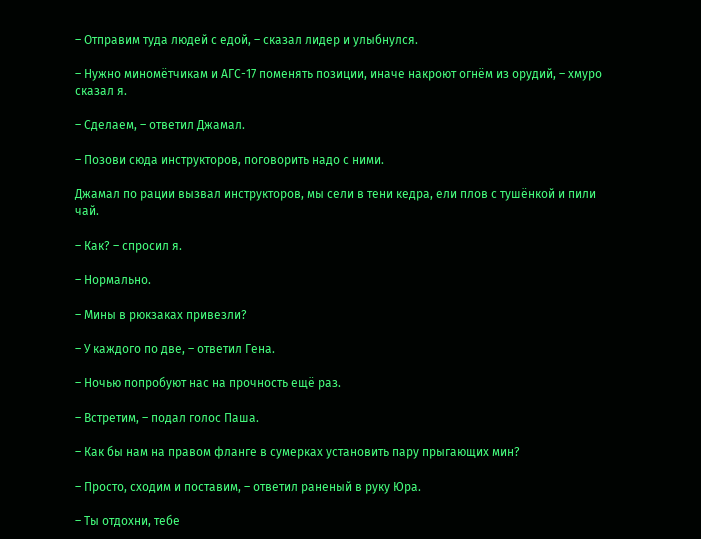– Отправим туда людей с едой, – сказал лидер и улыбнулся.

– Нужно миномётчикам и АГС-17 поменять позиции, иначе накроют огнём из орудий, – хмуро сказал я.

– Сделаем, – ответил Джамал.

– Позови сюда инструкторов, поговорить надо с ними.

Джамал по рации вызвал инструкторов, мы сели в тени кедра, ели плов с тушёнкой и пили чай.

– Как? – спросил я.

– Нормально.

– Мины в рюкзаках привезли?

– У каждого по две, – ответил Гена.

– Ночью попробуют нас на прочность ещё раз.

– Встретим, – подал голос Паша.

– Как бы нам на правом фланге в сумерках установить пару прыгающих мин?

– Просто, сходим и поставим, – ответил раненый в руку Юра.

– Ты отдохни, тебе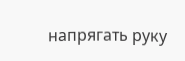напрягать руку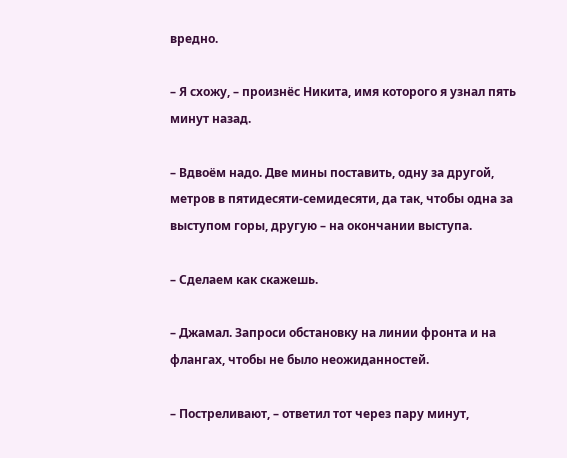вредно.

– Я схожу, – произнёс Никита, имя которого я узнал пять минут назад.

– Вдвоём надо. Две мины поставить, одну за другой, метров в пятидесяти-семидесяти, да так, чтобы одна за выступом горы, другую – на окончании выступа.

– Сделаем как скажешь.

– Джамал. Запроси обстановку на линии фронта и на флангах, чтобы не было неожиданностей.

– Постреливают, – ответил тот через пару минут,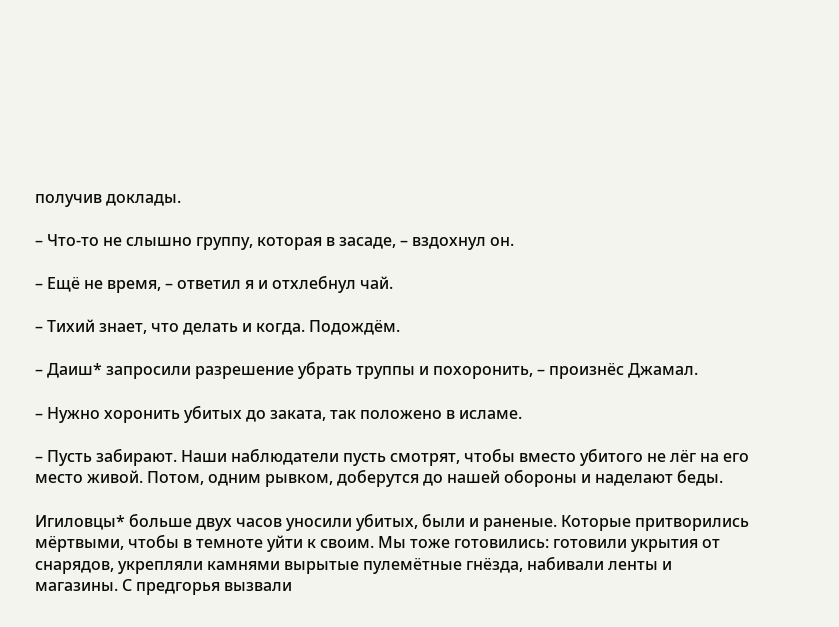получив доклады.

– Что-то не слышно группу, которая в засаде, – вздохнул он.

– Ещё не время, – ответил я и отхлебнул чай.

– Тихий знает, что делать и когда. Подождём.

– Даиш* запросили разрешение убрать труппы и похоронить, – произнёс Джамал.

– Нужно хоронить убитых до заката, так положено в исламе.

– Пусть забирают. Наши наблюдатели пусть смотрят, чтобы вместо убитого не лёг на его место живой. Потом, одним рывком, доберутся до нашей обороны и наделают беды.

Игиловцы* больше двух часов уносили убитых, были и раненые. Которые притворились мёртвыми, чтобы в темноте уйти к своим. Мы тоже готовились: готовили укрытия от снарядов, укрепляли камнями вырытые пулемётные гнёзда, набивали ленты и магазины. С предгорья вызвали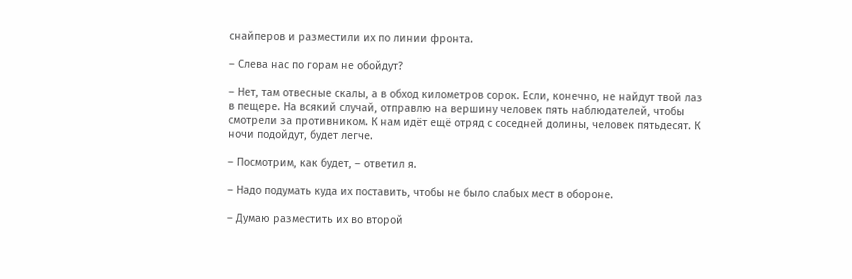снайперов и разместили их по линии фронта.

– Слева нас по горам не обойдут?

– Нет, там отвесные скалы, а в обход километров сорок. Если, конечно, не найдут твой лаз в пещере. На всякий случай, отправлю на вершину человек пять наблюдателей, чтобы смотрели за противником. К нам идёт ещё отряд с соседней долины, человек пятьдесят. К ночи подойдут, будет легче.

– Посмотрим, как будет, – ответил я.

– Надо подумать куда их поставить, чтобы не было слабых мест в обороне.

– Думаю разместить их во второй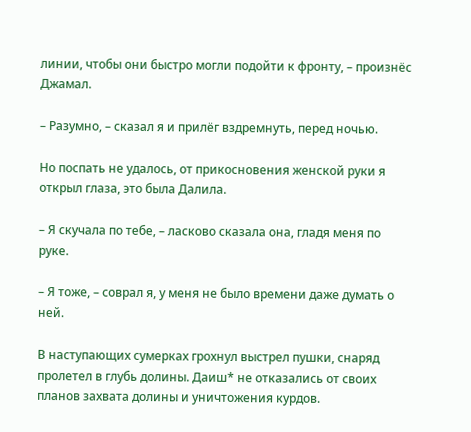линии, чтобы они быстро могли подойти к фронту, – произнёс Джамал.

– Разумно, – сказал я и прилёг вздремнуть, перед ночью.

Но поспать не удалось, от прикосновения женской руки я открыл глаза, это была Далила.

– Я скучала по тебе, – ласково сказала она, гладя меня по руке.

– Я тоже, – соврал я, у меня не было времени даже думать о ней.

В наступающих сумерках грохнул выстрел пушки, снаряд пролетел в глубь долины. Даиш* не отказались от своих планов захвата долины и уничтожения курдов.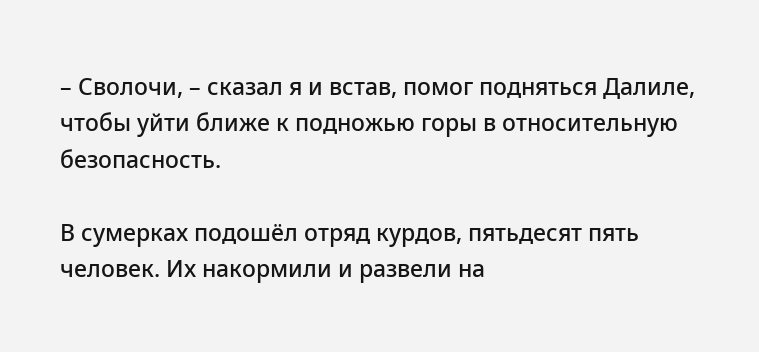– Сволочи, – сказал я и встав, помог подняться Далиле, чтобы уйти ближе к подножью горы в относительную безопасность.

В сумерках подошёл отряд курдов, пятьдесят пять человек. Их накормили и развели на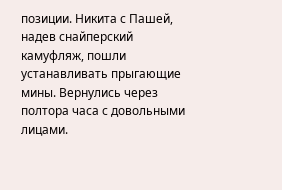позиции. Никита с Пашей, надев снайперский камуфляж, пошли устанавливать прыгающие мины. Вернулись через полтора часа с довольными лицами.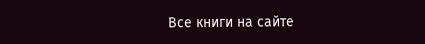Все книги на сайте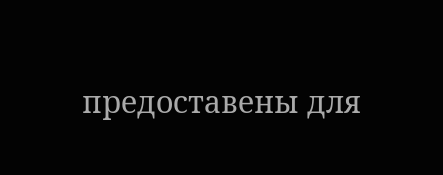предоставены для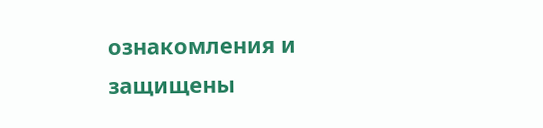ознакомления и защищены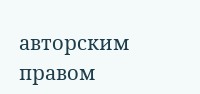авторским правом